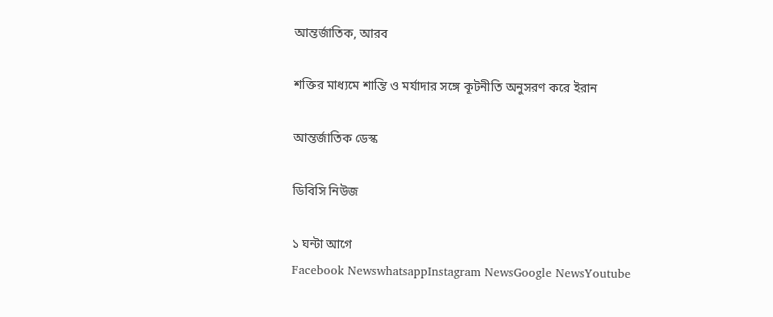আন্তর্জাতিক, আরব

শক্তির মাধ্যমে শান্তি ও মর্যাদার সঙ্গে কূটনীতি অনুসরণ করে ইরান

আন্তর্জাতিক ডেস্ক

ডিবিসি নিউজ

১ ঘন্টা আগে
Facebook NewswhatsappInstagram NewsGoogle NewsYoutube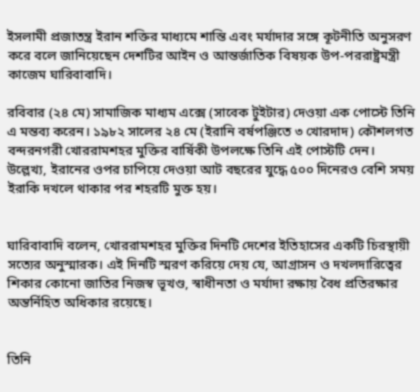ইসলামী প্রজাতন্ত্র ইরান শক্তির মাধ্যমে শান্তি এবং মর্যাদার সঙ্গে কূটনীতি অনুসরণ করে বলে জানিয়েছেন দেশটির আইন ও আন্তর্জাতিক বিষয়ক উপ-পররাষ্ট্রমন্ত্রী কাজেম ঘারিবাবাদি।

রবিবার (২৪ মে) সামাজিক মাধ্যম এক্সে (সাবেক টুইটার) দেওয়া এক পোস্টে তিনি এ মন্তব্য করেন। ১৯৮২ সালের ২৪ মে (ইরানি বর্ষপঞ্জিতে ৩ খোরদাদ) কৌশলগত বন্দরনগরী খোররামশহর মুক্তির বার্ষিকী উপলক্ষে তিনি এই পোস্টটি দেন। উল্লেখ্য, ইরানের ওপর চাপিয়ে দেওয়া আট বছরের যুদ্ধে ৫০০ দিনেরও বেশি সময় ইরাকি দখলে থাকার পর শহরটি মুক্ত হয়।


ঘারিবাবাদি বলেন, খোররামশহর মুক্তির দিনটি দেশের ইতিহাসের একটি চিরস্থায়ী সত্যের অনুস্মারক। এই দিনটি স্মরণ করিয়ে দেয় যে, আগ্রাসন ও দখলদারিত্বের শিকার কোনো জাতির নিজস্ব ভূখণ্ড, স্বাধীনতা ও মর্যাদা রক্ষায় বৈধ প্রতিরক্ষার অন্তর্নিহিত অধিকার রয়েছে।


তিনি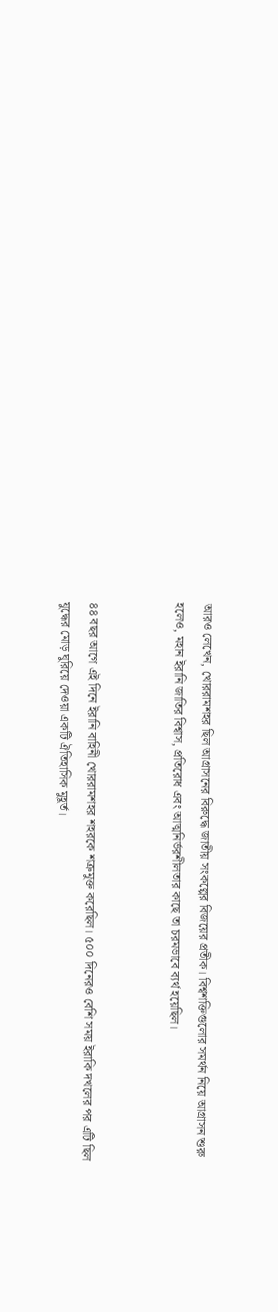আরও লেখেন, খোররামশহর ছিল আগ্রাসনের বিরুদ্ধে জাতীয় সংকল্পের বিজয়ের প্রতীক। বিশ্বশক্তিগুলোর সমর্থন নিয়ে আগ্রাসন শুরু হলেও, মহান ইরানি জাতির বিশ্বাস, প্রতিরোধ এবং আত্মনির্ভরশীলতার কাছে তা চরমভাবে ব্যর্থ হয়েছিল।


৪৪ বছর আগে এই দিনে ইরানি বাহিনী খোররামশহর শহরকে শত্রুমুক্ত করেছিল। ৫০০ দিনেরও বেশি সময় ইরাকি দখলের পর এটি ছিল যুদ্ধের মোড় ঘুরিয়ে দেওয়া একটি ঐতিহাসিক মুহূর্ত।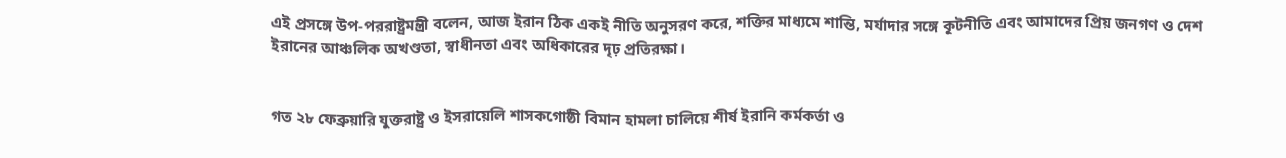এই প্রসঙ্গে উপ-পররাষ্ট্রমন্ত্রী বলেন, আজ ইরান ঠিক একই নীতি অনুসরণ করে, শক্তির মাধ্যমে শান্তি, মর্যাদার সঙ্গে কূটনীতি এবং আমাদের প্রিয় জনগণ ও দেশ ইরানের আঞ্চলিক অখণ্ডতা, স্বাধীনতা এবং অধিকারের দৃঢ় প্রতিরক্ষা।


গত ২৮ ফেব্রুয়ারি যুক্তরাষ্ট্র ও ইসরায়েলি শাসকগোষ্ঠী বিমান হামলা চালিয়ে শীর্ষ ইরানি কর্মকর্তা ও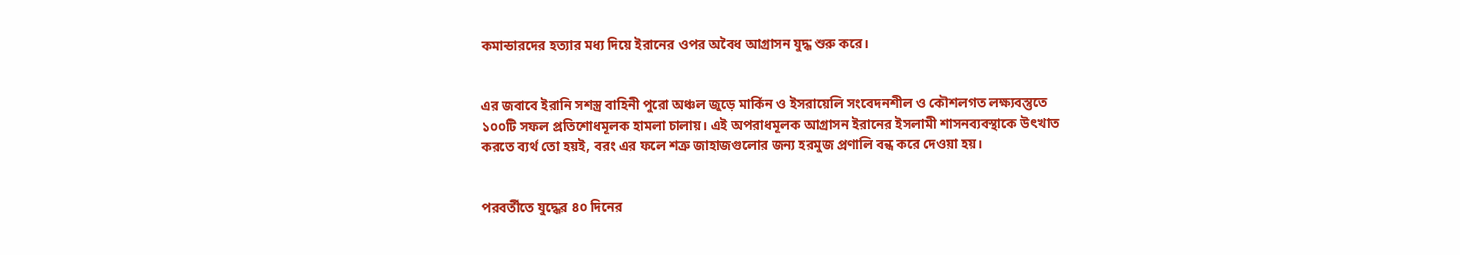কমান্ডারদের হত্যার মধ্য দিয়ে ইরানের ওপর অবৈধ আগ্রাসন যুদ্ধ শুরু করে।


এর জবাবে ইরানি সশস্ত্র বাহিনী পুরো অঞ্চল জুড়ে মার্কিন ও ইসরায়েলি সংবেদনশীল ও কৌশলগত লক্ষ্যবস্তুতে ১০০টি সফল প্রতিশোধমূলক হামলা চালায়। এই অপরাধমূলক আগ্রাসন ইরানের ইসলামী শাসনব্যবস্থাকে উৎখাত করতে ব্যর্থ তো হয়ই, বরং এর ফলে শত্রু জাহাজগুলোর জন্য হরমুজ প্রণালি বন্ধ করে দেওয়া হয়।


পরবর্তীতে যুদ্ধের ৪০ দিনের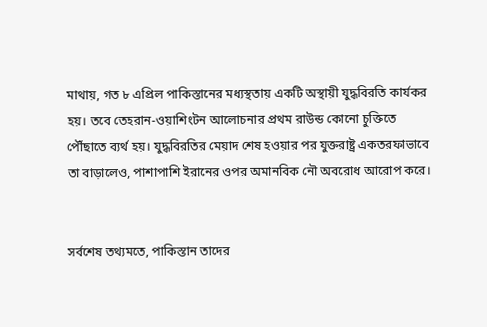মাথায়, গত ৮ এপ্রিল পাকিস্তানের মধ্যস্থতায় একটি অস্থায়ী যুদ্ধবিরতি কার্যকর হয়। তবে তেহরান-ওয়াশিংটন আলোচনার প্রথম রাউন্ড কোনো চুক্তিতে পৌঁছাতে ব্যর্থ হয়। যুদ্ধবিরতির মেয়াদ শেষ হওয়ার পর যুক্তরাষ্ট্র একতরফাভাবে তা বাড়ালেও, পাশাপাশি ইরানের ওপর অমানবিক নৌ অবরোধ আরোপ করে।


সর্বশেষ তথ্যমতে, পাকিস্তান তাদের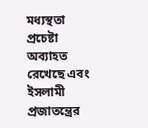মধ্যস্থতা প্রচেষ্টা অব্যাহত রেখেছে এবং ইসলামী প্রজাতন্ত্রের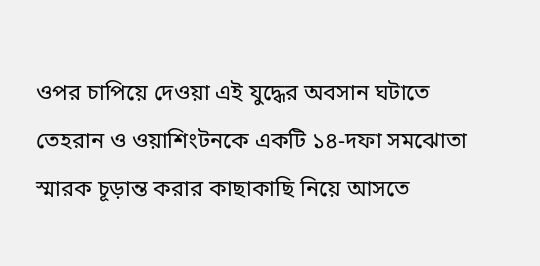ওপর চাপিয়ে দেওয়া এই যুদ্ধের অবসান ঘটাতে তেহরান ও ওয়াশিংটনকে একটি ১৪-দফা সমঝোতা স্মারক চূড়ান্ত করার কাছাকাছি নিয়ে আসতে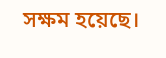সক্ষম হয়েছে।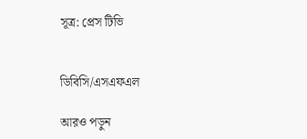সূত্র: প্রেস টিভি


ডিবিসি/এসএফএল

আরও পড়ুন